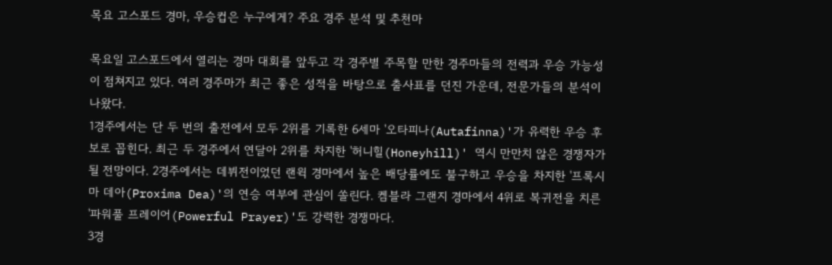목요 고스포드 경마, 우승컵은 누구에게? 주요 경주 분석 및 추천마

목요일 고스포드에서 열리는 경마 대회를 앞두고 각 경주별 주목할 만한 경주마들의 전력과 우승 가능성이 점쳐지고 있다. 여러 경주마가 최근 좋은 성적을 바탕으로 출사표를 던진 가운데, 전문가들의 분석이 나왔다.
1경주에서는 단 두 번의 출전에서 모두 2위를 기록한 6세마 '오타피나(Autafinna)'가 유력한 우승 후보로 꼽힌다. 최근 두 경주에서 연달아 2위를 차지한 '허니힐(Honeyhill)' 역시 만만치 않은 경쟁자가 될 전망이다. 2경주에서는 데뷔전이었던 랜윅 경마에서 높은 배당률에도 불구하고 우승을 차지한 '프록시마 데아(Proxima Dea)'의 연승 여부에 관심이 쏠린다. 켐블라 그랜지 경마에서 4위로 복귀전을 치른 '파워풀 프레이어(Powerful Prayer)'도 강력한 경쟁마다.
3경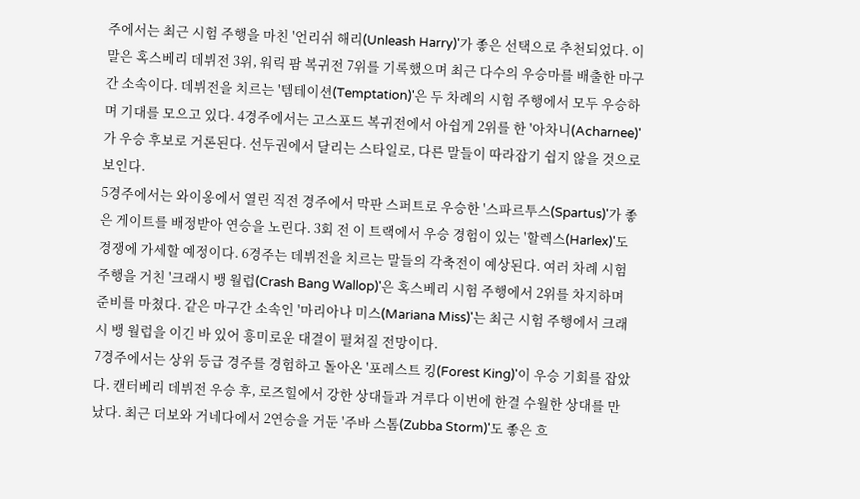주에서는 최근 시험 주행을 마친 '언리쉬 해리(Unleash Harry)'가 좋은 선택으로 추천되었다. 이 말은 혹스베리 데뷔전 3위, 워릭 팜 복귀전 7위를 기록했으며 최근 다수의 우승마를 배출한 마구간 소속이다. 데뷔전을 치르는 '템테이션(Temptation)'은 두 차례의 시험 주행에서 모두 우승하며 기대를 모으고 있다. 4경주에서는 고스포드 복귀전에서 아쉽게 2위를 한 '아차니(Acharnee)'가 우승 후보로 거론된다. 선두권에서 달리는 스타일로, 다른 말들이 따라잡기 쉽지 않을 것으로 보인다.
5경주에서는 와이옹에서 열린 직전 경주에서 막판 스퍼트로 우승한 '스파르투스(Spartus)'가 좋은 게이트를 배정받아 연승을 노린다. 3회 전 이 트랙에서 우승 경험이 있는 '할렉스(Harlex)'도 경쟁에 가세할 예정이다. 6경주는 데뷔전을 치르는 말들의 각축전이 예상된다. 여러 차례 시험 주행을 거친 '크래시 뱅 월럽(Crash Bang Wallop)'은 혹스베리 시험 주행에서 2위를 차지하며 준비를 마쳤다. 같은 마구간 소속인 '마리아나 미스(Mariana Miss)'는 최근 시험 주행에서 크래시 뱅 월럽을 이긴 바 있어 흥미로운 대결이 펼쳐질 전망이다.
7경주에서는 상위 등급 경주를 경험하고 돌아온 '포레스트 킹(Forest King)'이 우승 기회를 잡았다. 캔터베리 데뷔전 우승 후, 로즈힐에서 강한 상대들과 겨루다 이번에 한결 수월한 상대를 만났다. 최근 더보와 거네다에서 2연승을 거둔 '주바 스톰(Zubba Storm)'도 좋은 흐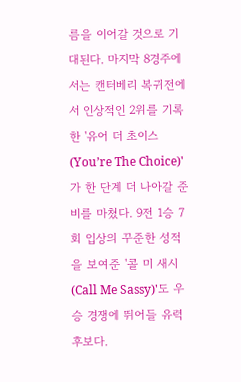름을 이어갈 것으로 기대된다. 마지막 8경주에서는 캔터베리 복귀전에서 인상적인 2위를 기록한 '유어 더 초이스(You’re The Choice)'가 한 단계 더 나아갈 준비를 마쳤다. 9전 1승 7회 입상의 꾸준한 성적을 보여준 '콜 미 새시(Call Me Sassy)'도 우승 경쟁에 뛰어들 유력 후보다.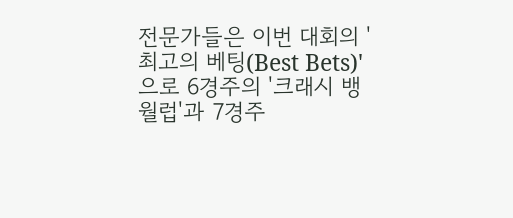전문가들은 이번 대회의 '최고의 베팅(Best Bets)'으로 6경주의 '크래시 뱅 월럽'과 7경주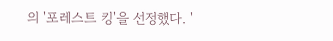의 '포레스트 킹'을 선정했다. '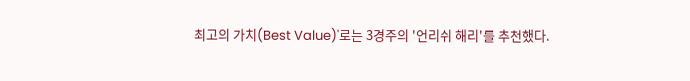최고의 가치(Best Value)'로는 3경주의 '언리쉬 해리'를 추천했다.